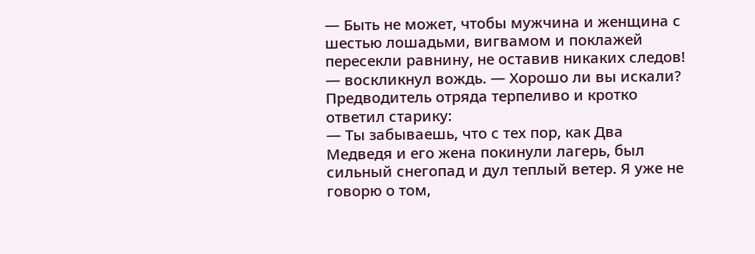— Быть не может, чтобы мужчина и женщина с шестью лошадьми, вигвамом и поклажей пересекли равнину, не оставив никаких следов! — воскликнул вождь. — Хорошо ли вы искали?
Предводитель отряда терпеливо и кротко ответил старику:
— Ты забываешь, что с тех пор, как Два Медведя и его жена покинули лагерь, был сильный снегопад и дул теплый ветер. Я уже не говорю о том,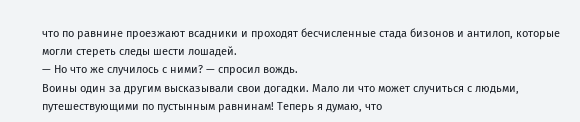что по равнине проезжают всадники и проходят бесчисленные стада бизонов и антилоп, которые могли стереть следы шести лошадей.
— Но что же случилось с ними? — спросил вождь.
Воины один за другим высказывали свои догадки. Мало ли что может случиться с людьми, путешествующими по пустынным равнинам! Теперь я думаю, что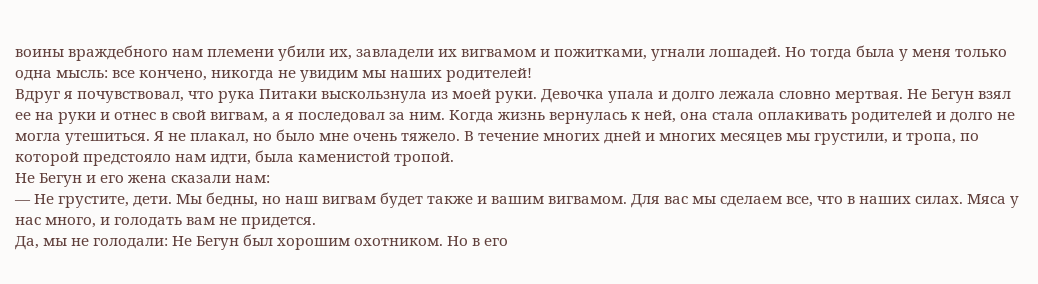воины враждебного нам племени убили их, завладели их вигвамом и пожитками, угнали лошадей. Но тогда была у меня только одна мысль: все кончено, никогда не увидим мы наших родителей!
Вдруг я почувствовал, что рука Питаки выскользнула из моей руки. Девочка упала и долго лежала словно мертвая. Не Бегун взял ее на руки и отнес в свой вигвам, а я последовал за ним. Когда жизнь вернулась к ней, она стала оплакивать родителей и долго не могла утешиться. Я не плакал, но было мне очень тяжело. В течение многих дней и многих месяцев мы грустили, и тропа, по которой предстояло нам идти, была каменистой тропой.
Не Бегун и его жена сказали нам:
— Не грустите, дети. Мы бедны, но наш вигвам будет также и вашим вигвамом. Для вас мы сделаем все, что в наших силах. Мяса у нас много, и голодать вам не придется.
Да, мы не голодали: Не Бегун был хорошим охотником. Но в его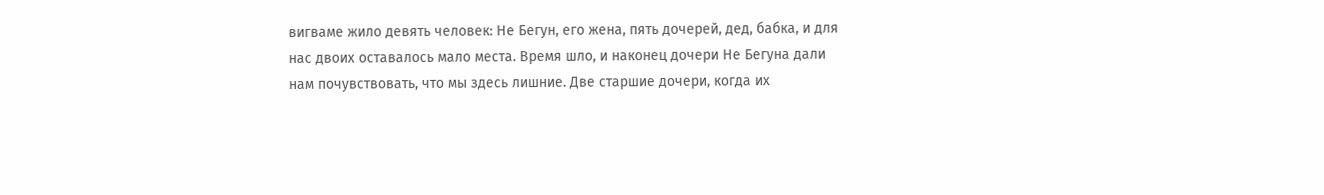вигваме жило девять человек: Не Бегун, его жена, пять дочерей, дед, бабка, и для нас двоих оставалось мало места. Время шло, и наконец дочери Не Бегуна дали нам почувствовать, что мы здесь лишние. Две старшие дочери, когда их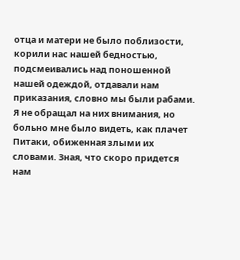отца и матери не было поблизости, корили нас нашей бедностью, подсмеивались над поношенной нашей одеждой, отдавали нам приказания, словно мы были рабами. Я не обращал на них внимания, но больно мне было видеть, как плачет Питаки, обиженная злыми их словами. Зная, что скоро придется нам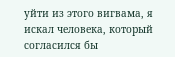уйти из этого вигвама, я искал человека, который согласился бы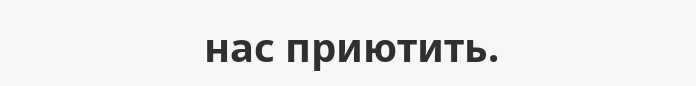нас приютить.